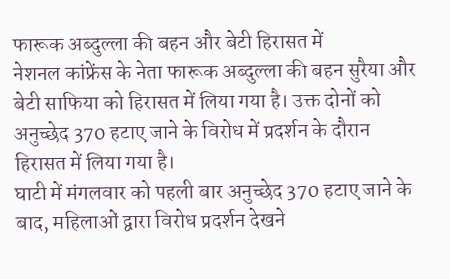फारूक अब्दुल्ला की बहन और बेटी हिरासत में
नेशनल कांफ्रेंस के नेता फारूक अब्दुल्ला की बहन सुरैया और बेटी साफिया को हिरासत में लिया गया है। उक्त दोनों को अनुच्छेद 370 हटाए जाने के विरोध में प्रदर्शन के दौरान हिरासत में लिया गया है।
घाटी में मंगलवार को पहली बार अनुच्छेद 370 हटाए जाने के बाद, महिलाओं द्वारा विरोध प्रदर्शन देखने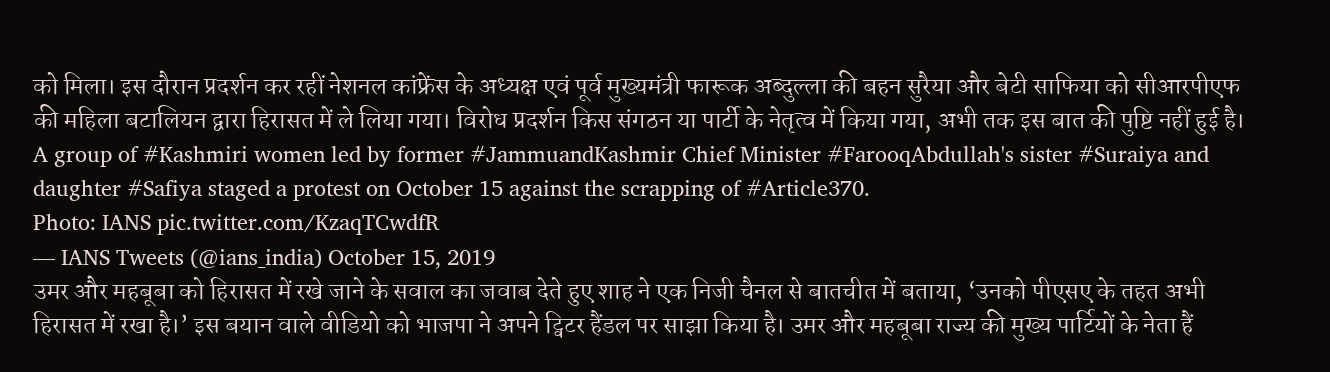को मिला। इस दौरान प्रदर्शन कर रहीं नेशनल कांफ्रेंस के अध्यक्ष एवं पूर्व मुख्यमंत्री फारूक अब्दुल्ला की बहन सुरैया और बेटी साफिया को सीआरपीएफ की महिला बटालियन द्वारा हिरासत में ले लिया गया। विरोध प्रदर्शन किस संगठन या पार्टी के नेतृत्व में किया गया, अभी तक इस बात की पुष्टि नहीं हुई है।
A group of #Kashmiri women led by former #JammuandKashmir Chief Minister #FarooqAbdullah's sister #Suraiya and daughter #Safiya staged a protest on October 15 against the scrapping of #Article370.
Photo: IANS pic.twitter.com/KzaqTCwdfR
— IANS Tweets (@ians_india) October 15, 2019
उमर और महबूबा को हिरासत में रखे जाने के सवाल का जवाब देते हुए शाह ने एक निजी चैनल से बातचीत में बताया, ‘उनको पीएसए के तहत अभी हिरासत में रखा है।’ इस बयान वाले वीडियो को भाजपा ने अपने ट्विटर हैंडल पर साझा किया है। उमर और महबूबा राज्य की मुख्य पार्टियों के नेता हैं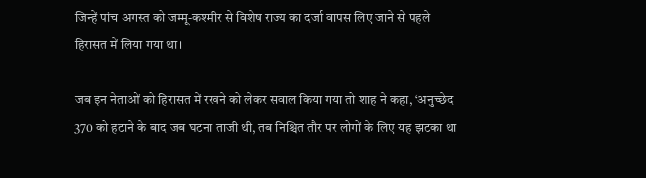जिन्हें पांच अगस्त को जम्मू-कश्मीर से विशेष राज्य का दर्जा वापस लिए जाने से पहले हिरासत में लिया गया था।

जब इन नेताओं को हिरासत में रखने को लेकर सवाल किया गया तो शाह ने कहा, ‘अनुच्छेद 370 को हटाने के बाद जब घटना ताजी थी, तब निश्चित तौर पर लोगों के लिए यह झटका था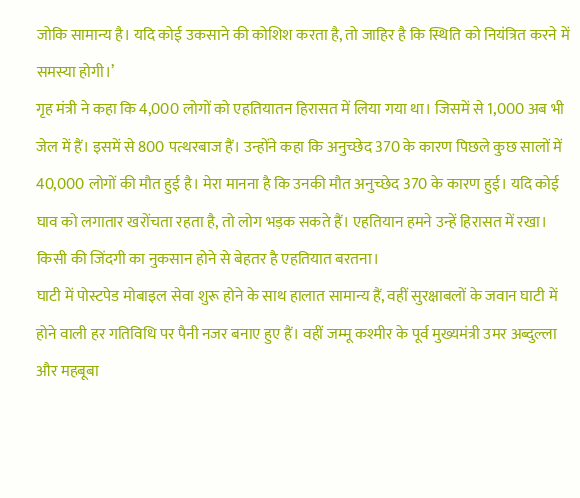जोकि सामान्य है। यदि कोई उकसाने की कोशिश करता है, तो जाहिर है कि स्थिति को नियंत्रित करने में समस्या होगी।’
गृह मंत्री ने कहा कि 4,000 लोगों को एहतियातन हिरासत में लिया गया था। जिसमें से 1,000 अब भी जेल में हैं। इसमें से 800 पत्थरबाज हैं। उन्होंने कहा कि अनुच्छेद 370 के कारण पिछले कुछ सालों में 40,000 लोगों की मौत हुई है। मेरा मानना है कि उनकी मौत अनुच्छेद 370 के कारण हुई। यदि कोई घाव को लगातार खरोंचता रहता है, तो लोग भड़क सकते हैं। एहतियान हमने उन्हें हिरासत में रखा। किसी की जिंदगी का नुकसान होने से बेहतर है एहतियात बरतना।
घाटी में पोस्टपेड मोबाइल सेवा शुरू होने के साथ हालात सामान्य हैं, वहीं सुरक्षाबलों के जवान घाटी में होने वाली हर गतिविधि पर पैनी नजर बनाए हुए हैं। वहीं जम्मू कश्मीर के पूर्व मुख्यमंत्री उमर अब्दुल्ला और महबूबा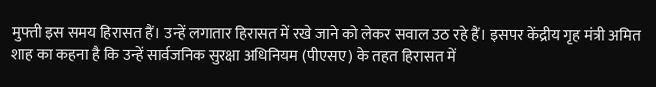मुफ्ती इस समय हिरासत हैं। उन्हें लगातार हिरासत में रखे जाने को लेकर सवाल उठ रहे हैं। इसपर केंद्रीय गृह मंत्री अमित शाह का कहना है कि उन्हें सार्वजनिक सुरक्षा अधिनियम (पीएसए) के तहत हिरासत में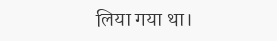लिया गया था।